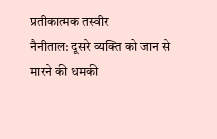प्रतीकात्मक तस्वीर
नैनीताल: दूसरे व्यक्ति को जान से मारने की धमकी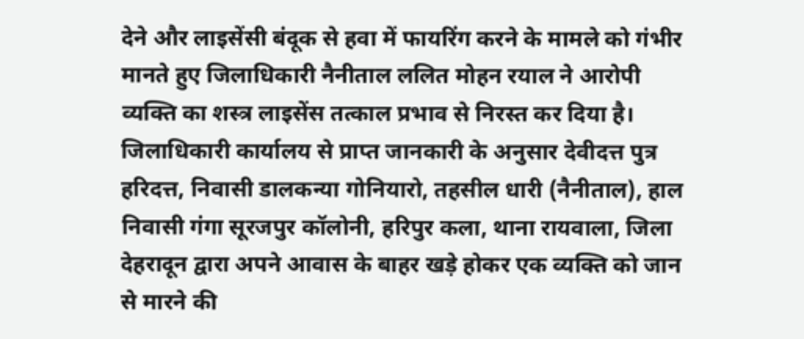देने और लाइसेंसी बंदूक से हवा में फायरिंग करने के मामले को गंभीर मानते हुए जिलाधिकारी नैनीताल ललित मोहन रयाल ने आरोपी व्यक्ति का शस्त्र लाइसेंस तत्काल प्रभाव से निरस्त कर दिया है।
जिलाधिकारी कार्यालय से प्राप्त जानकारी के अनुसार देवीदत्त पुत्र हरिदत्त, निवासी डालकन्या गोनियारो, तहसील धारी (नैनीताल), हाल निवासी गंगा सूरजपुर कॉलोनी, हरिपुर कला, थाना रायवाला, जिला देहरादून द्वारा अपने आवास के बाहर खड़े होकर एक व्यक्ति को जान से मारने की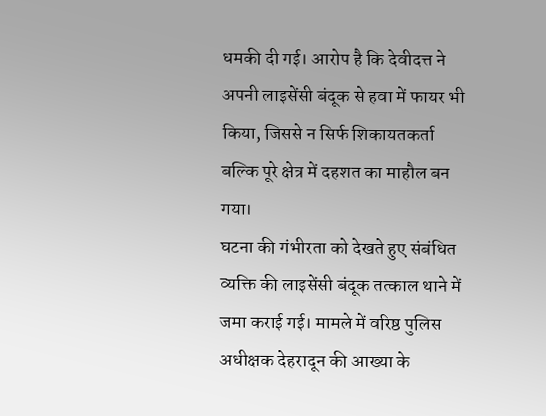धमकी दी गई। आरोप है कि देवीदत्त ने अपनी लाइसेंसी बंदूक से हवा में फायर भी किया, जिससे न सिर्फ शिकायतकर्ता बल्कि पूरे क्षेत्र में दहशत का माहौल बन गया।
घटना की गंभीरता को देखते हुए संबंधित व्यक्ति की लाइसेंसी बंदूक तत्काल थाने में जमा कराई गई। मामले में वरिष्ठ पुलिस अधीक्षक देहरादून की आख्या के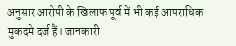अनुसार आरोपी के खिलाफ पूर्व में भी कई आपराधिक मुकदमे दर्ज हैं। जानकारी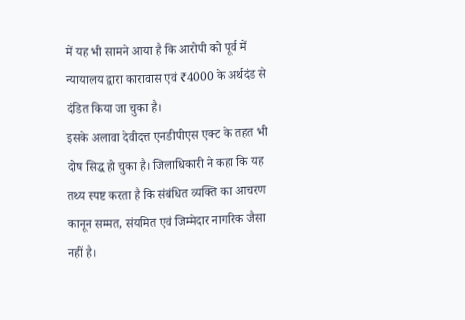में यह भी सामने आया है कि आरोपी को पूर्व में न्यायालय द्वारा कारावास एवं ₹4000 के अर्थदंड से दंडित किया जा चुका है।
इसके अलावा देवीदत्त एनडीपीएस एक्ट के तहत भी दोष सिद्ध हो चुका है। जिलाधिकारी ने कहा कि यह तथ्य स्पष्ट करता है कि संबंधित व्यक्ति का आचरण कानून सम्मत, संयमित एवं जिम्मेदार नागरिक जैसा नहीं है।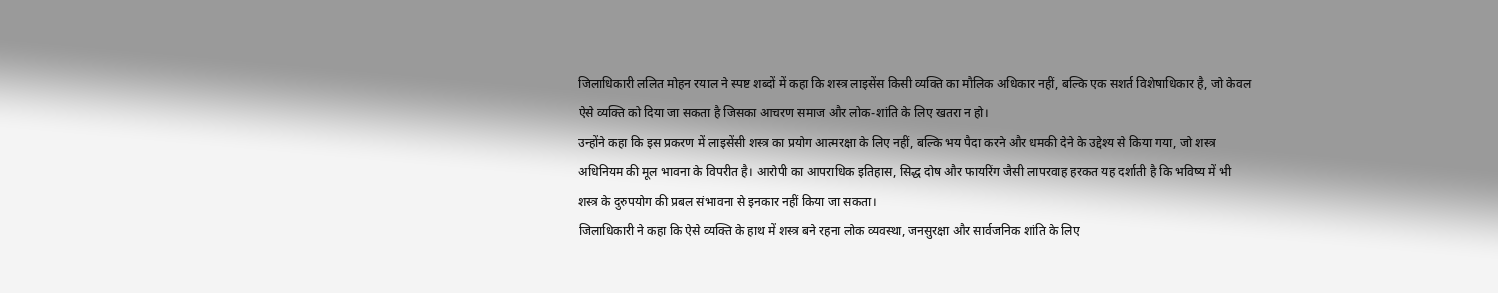जिलाधिकारी ललित मोहन रयाल ने स्पष्ट शब्दों में कहा कि शस्त्र लाइसेंस किसी व्यक्ति का मौलिक अधिकार नहीं, बल्कि एक सशर्त विशेषाधिकार है, जो केवल ऐसे व्यक्ति को दिया जा सकता है जिसका आचरण समाज और लोक-शांति के लिए खतरा न हो।
उन्होंने कहा कि इस प्रकरण में लाइसेंसी शस्त्र का प्रयोग आत्मरक्षा के लिए नहीं, बल्कि भय पैदा करने और धमकी देने के उद्देश्य से किया गया, जो शस्त्र अधिनियम की मूल भावना के विपरीत है। आरोपी का आपराधिक इतिहास, सिद्ध दोष और फायरिंग जैसी लापरवाह हरकत यह दर्शाती है कि भविष्य में भी शस्त्र के दुरुपयोग की प्रबल संभावना से इनकार नहीं किया जा सकता।
जिलाधिकारी ने कहा कि ऐसे व्यक्ति के हाथ में शस्त्र बने रहना लोक व्यवस्था, जनसुरक्षा और सार्वजनिक शांति के लिए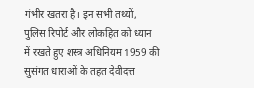गंभीर खतरा है। इन सभी तथ्यों, पुलिस रिपोर्ट और लोकहित को ध्यान में रखते हुए शस्त्र अधिनियम 1959 की सुसंगत धाराओं के तहत देवीदत्त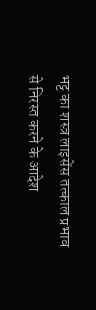भट्ट का शस्त्र लाइसेंस तत्काल प्रभाव से निरस्त करने के आदेश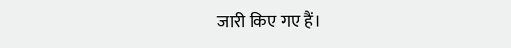जारी किए गए हैं।